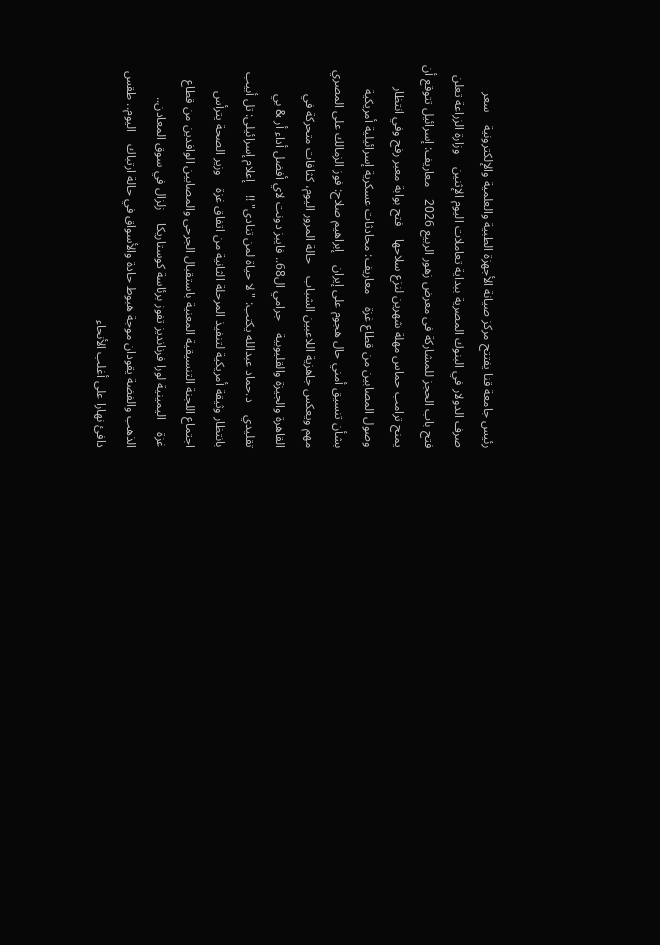رئيس جامعة قنا يفتتح مركز صيانة الأجهزة الطبية والعلمية والإلكترونية    سعر صرف الدولار في البنوك المصرية ببداية تعاملات اليوم الإثنين    وزارة الزراعة تعلن فتح باب الحجز للمشاركة فى معرض زهور الربيع 2026    معاريف: إسرائيل تتوقع أن يمنح ترامب حماس مهلة شهرين لنزع سلاحها    فتح بوابة معبر رفح وفي انتظار وصول المصابين من قطاع غزة    معاريف: محادثات عسكرية إسرائيلية أمريكية بشأن تنسيق أمني حال هجوم على إيران    إبراهيم صلاح: فوز الزمالك على المصري مهم ويعكس جاهزية اللاعبين الشباب    حالة المرور اليوم، كثافات متحركة في القاهرة والجيزة والقليوبية    جرامي ال68.. فايبز دونت لاي أفضل أداء أر & بي تقليدي    د.حماد عبدالله يكتب: " لا حياة لمن تنادى" !!    إعلام إسرائيلى: تل أبيب بانتظار وثيقة أمريكية لتنفيذ المرحلة الثانية من اتفاق غزة    وزير الصحة يترأس اجتماع اللجنة التنسيقية المعنية باستقبال الجرحى والمصابين الوافدين من قطاع غزة    اليمينية لورا فرنانديز تفوز برئاسة كوستاريكا    زلزال في سوق المعادن.. الذهب والفضة يقودان موجة هبوط حادة والأسواق في حالة ارتباك    اليوم.. طقس دافئ نهارا على أغلب الأنحاء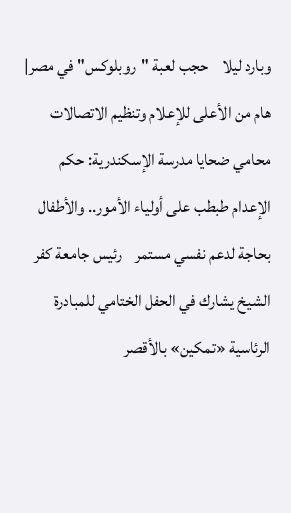وبارد ليلا    حجب لعبة "روبلوكس" في مصر| هام من الأعلى للإعلام وتنظيم الاتصالات    محامي ضحايا مدرسة الإسكندرية: حكم الإعدام طبطب على أولياء الأمور.. والأطفال بحاجة لدعم نفسي مستمر    رئيس جامعة كفر الشيخ يشارك في الحفل الختامي للمبادرة الرئاسية «تمكين» بالأقصر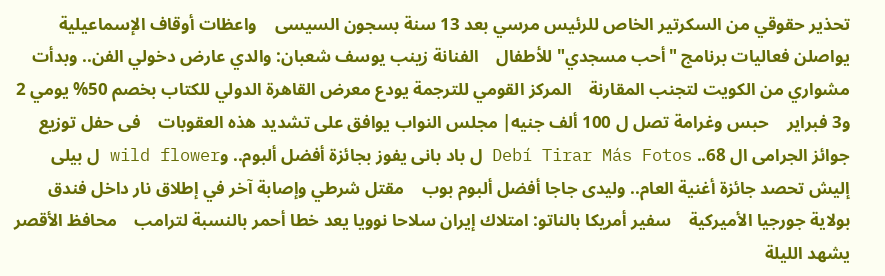تحذير حقوقي من السكرتير الخاص للرئيس مرسي بعد 13 سنة بسجون السيسى    واعظات أوقاف الإسماعيلية يواصلن فعاليات برنامج "أحب مسجدي" للأطفال    الفنانة زينب يوسف شعبان: والدي عارض دخولي الفن.. وبدأت مشواري من الكويت لتجنب المقارنة    المركز القومي للترجمة يودع معرض القاهرة الدولي للكتاب بخصم 50% يومي 2 و3 فبراير    حبس وغرامة تصل ل 100 ألف جنيه| مجلس النواب يوافق على تشديد هذه العقوبات    فى حفل توزيع جوائز الجرامى ال 68.. Debí Tirar Más Fotos ل باد بانى يفوز بجائزة أفضل ألبوم.. وwild flower ل بيلى إليش تحصد جائزة أغنية العام.. وليدى جاجا أفضل ألبوم بوب    مقتل شرطي وإصابة آخر في إطلاق نار داخل فندق بولاية جورجيا الأميركية    سفير أمريكا بالناتو: امتلاك إيران سلاحا نوويا يعد خطا أحمر بالنسبة لترامب    محافظ الأقصر يشهد الليلة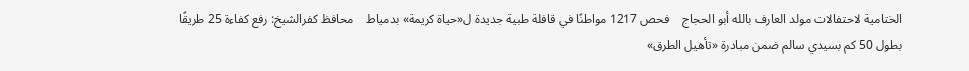الختامية لاحتفالات مولد العارف بالله أبو الحجاج    فحص 1217 مواطنًا في قافلة طبية جديدة ل«حياة كريمة» بدمياط    محافظ كفرالشيخ: رفع كفاءة 25 طريقًا بطول 50 كم بسيدي سالم ضمن مبادرة «تأهيل الطرق»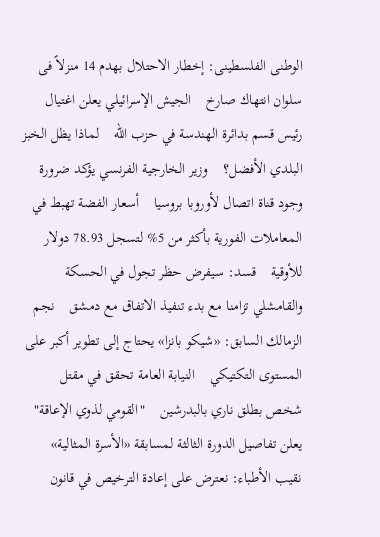الوطنى الفلسطينى: إخطار الاحتلال بهدم 14 منزلاً فى سلوان انتهاك صارخ    الجيش الإسرائيلي يعلن اغتيال رئيس قسم بدائرة الهندسة في حزب الله    لماذا يظل الخبز البلدي الأفضل؟    وزير الخارجية الفرنسي يؤكد ضرورة وجود قناة اتصال لأوروبا بروسيا    أسعار الفضة تهبط في المعاملات الفورية بأكثر من 5% لتسجل 78.93 دولار للأوقية    قسد: سيفرض حظر تجول في الحسكة والقامشلي تزامنا مع بدء تنفيذ الاتفاق مع دمشق    نجم الزمالك السابق: «شيكو بانزا» يحتاج إلى تطوير أكبر على المستوى التكتيكي    النيابة العامة تحقق في مقتل شخص بطلق ناري بالبدرشين    "القومي لذوي الإعاقة" يعلن تفاصيل الدورة الثالثة لمسابقة «الأسرة المثالية»    نقيب الأطباء: نعترض على إعادة الترخيص في قانون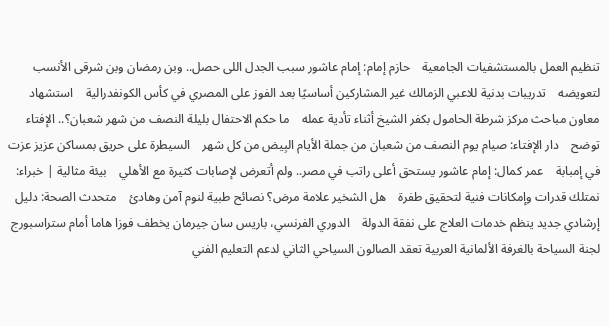تنظيم العمل بالمستشفيات الجامعية    حازم إمام: إمام عاشور سبب الجدل اللى حصل.. وبن رمضان وبن شرقى الأنسب لتعويضه    تدريبات بدنية للاعبي الزمالك غير المشاركين أساسيًا بعد الفوز على المصري في كأس الكونفدرالية    استشهاد معاون مباحث مركز شرطة الحامول بكفر الشيخ أثناء تأدية عمله    ما حكم الاحتفال بليلة النصف من شهر شعبان؟.. الإفتاء توضح    دار الإفتاء: صيام يوم النصف من شعبان من جملة الأيام البِيض من كل شهر    السيطرة على حريق بمساكن عزيز عزت في إمبابة    عمر كمال: إمام عاشور يستحق أعلى راتب في مصر.. ولم أتعرض لإصابات كثيرة مع الأهلي    بيئة مثالية | خبراء: نمتلك قدرات وإمكانات فنية لتحقيق طفرة    هل الشخير علامة مرض؟ نصائح طبية لنوم آمن وهادئ    متحدث الصحة: دليل إرشادي جديد ينظم خدمات العلاج على نفقة الدولة    الدوري الفرنسي، باريس سان جيرمان يخطف فوزا هاما أمام ستراسبورج    لجنة السياحة بالغرفة الألمانية العربية تعقد الصالون السياحي الثاني لدعم التعليم الفني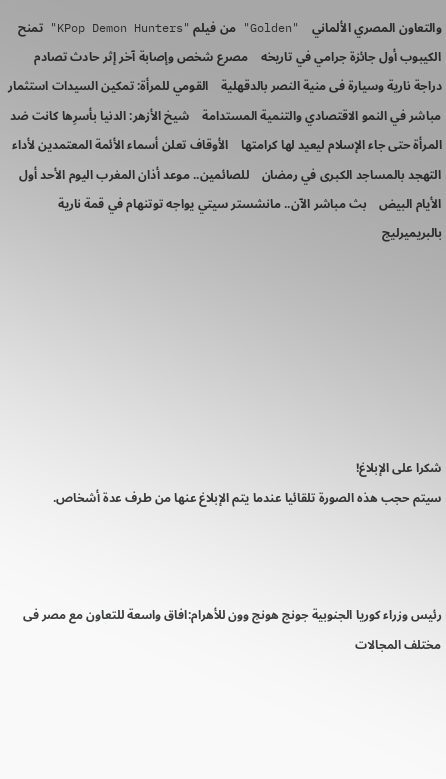والتعاون المصري الألماني    "Golden" من فيلم "KPop Demon Hunters" تمنح الكيبوب أول جائزة جرامي في تاريخه    مصرع شخص وإصابة آخر إثر حادث تصادم دراجة نارية وسيارة فى منية النصر بالدقهلية    القومي للمرأة: تمكين السيدات استثمار مباشر في النمو الاقتصادي والتنمية المستدامة    شيخ الأزهر: الدنيا بأسرِها كانت ضد المرأة حتى جاء الإسلام ليعيد لها كرامتها    الأوقاف تعلن أسماء الأئمة المعتمدين لأداء التهجد بالمساجد الكبرى في رمضان    للصائمين.. موعد أذان المغرب اليوم الأحد أول الأيام البيض    بث مباشر الآن.. مانشستر سيتي يواجه توتنهام في قمة نارية بالبريميرليج







شكرا على الإبلاغ!
سيتم حجب هذه الصورة تلقائيا عندما يتم الإبلاغ عنها من طرف عدة أشخاص.



رئيس وزراء كوريا الجنوبية جونج هونج وون للأهرام:افاق واسعة للتعاون مع مصر فى مختلف المجالات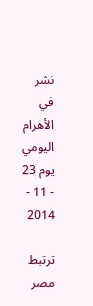نشر في الأهرام اليومي يوم 23 - 11 - 2014

ترتبط مصر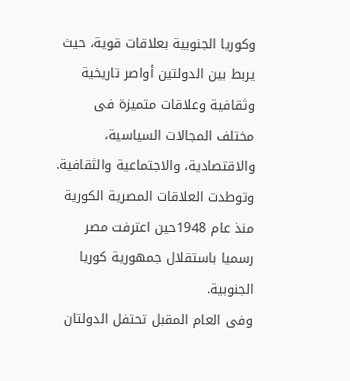وكوريا الجنوبية بعلاقات قوية، حيث يربط بين الدولتين أواصر تاريخية وثقافية وعلاقات متميزة فى مختلف المجالات السياسية، والاقتصادية، والاجتماعية والثقافية. وتوطدت العلاقات المصرية الكورية منذ عام 1948حين اعترفت مصر رسميا باستقلال جمهورية كوريا الجنوبية.
وفى العام المقبل تحتفل الدولتان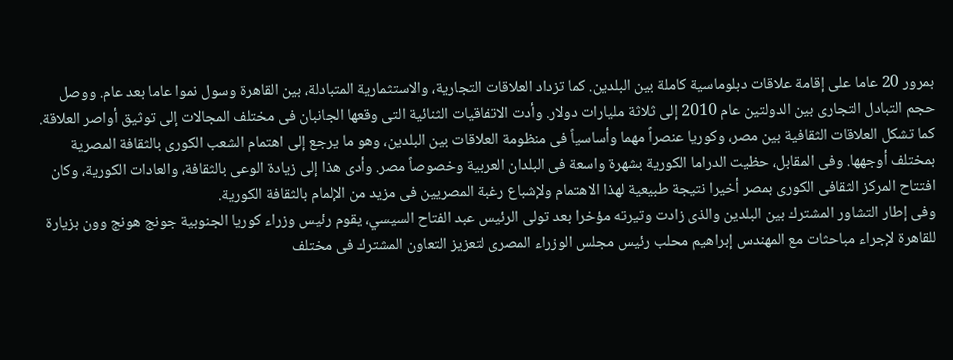بمرور 20 عاما على إقامة علاقات دبلوماسية كاملة بين البلدين. كما تزداد العلاقات التجارية، والاستثمارية المتبادلة، بين القاهرة وسول نموا عاما بعد عام. ووصل حجم التبادل التجارى بين الدولتين عام 2010 إلى ثلاثة مليارات دولار. وأدت الاتفاقيات الثنائية التى وقعها الجانبان فى مختلف المجالات إلى توثيق أواصر العلاقة. كما تشكل العلاقات الثقافية بين مصر، وكوريا عنصراً مهما وأساسياً فى منظومة العلاقات بين البلدين، وهو ما يرجع إلى اهتمام الشعب الكورى بالثقافة المصرية بمختلف أوجهها. وفى المقابل، حظيت الدراما الكورية بشهرة واسعة فى البلدان العربية وخصوصاً مصر. وأدى هذا إلى زيادة الوعى بالثقافة، والعادات الكورية، وكان افتتاح المركز الثقافى الكورى بمصر أخيرا نتيجة طبيعية لهذا الاهتمام ولإشباع رغبة المصريين فى مزيد من الإلمام بالثقافة الكورية.
وفى إطار التشاور المشترك بين البلدين والذى زادت وتيرته مؤخرا بعد تولى الرئيس عبد الفتاح السيسي، يقوم رئيس وزراء كوريا الجنوبية جونج هونج وون بزيارة للقاهرة لإجراء مباحثات مع المهندس إبراهيم محلب رئيس مجلس الوزراء المصرى لتعزيز التعاون المشترك فى مختلف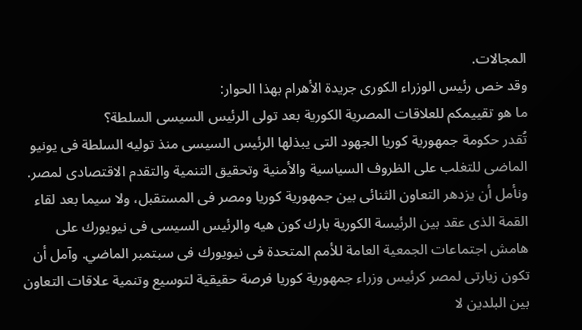المجالات.
وقد خص رئيس الوزراء الكورى جريدة الأهرام بهذا الحوار:
ما هو تقييمكم للعلاقات المصرية الكورية بعد تولى الرئيس السيسى السلطة؟
تُقدر حكومة جمهورية كوريا الجهود التى يبذلها الرئيس السيسى منذ توليه السلطة فى يونيو الماضى للتغلب على الظروف السياسية والأمنية وتحقيق التنمية والتقدم الاقتصادى لمصر. ونأمل أن يزدهر التعاون الثنائى بين جمهورية كوريا ومصر فى المستقبل، ولا سيما بعد لقاء القمة الذى عقد بين الرئيسة الكورية بارك كون هيه والرئيس السيسى فى نيويورك على هامش اجتماعات الجمعية العامة للأمم المتحدة فى نيويورك فى سبتمبر الماضي. وآمل أن تكون زيارتى لمصر كرئيس وزراء جمهورية كوريا فرصة حقيقية لتوسيع وتنمية علاقات التعاون بين البلدين لا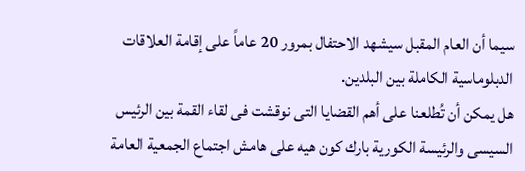سيما أن العام المقبل سيشهد الاحتفال بمرور 20 عاماً على إقامة العلاقات الدبلوماسية الكاملة بين البلدين.
هل يمكن أن تُطلعنا على أهم القضايا التى نوقشت فى لقاء القمة بين الرئيس السيسى والرئيسة الكورية بارك كون هيه على هامش اجتماع الجمعية العامة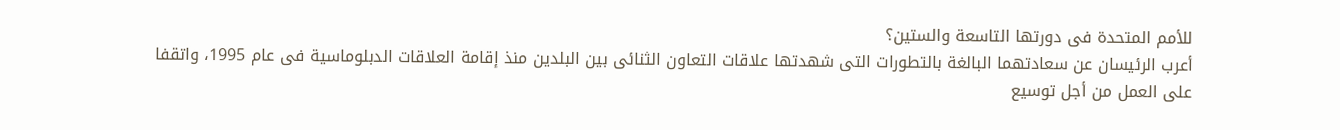للأمم المتحدة فى دورتها التاسعة والستين؟
أعرب الرئيسان عن سعادتهما البالغة بالتطورات التى شهدتها علاقات التعاون الثنائى بين البلدين منذ إقامة العلاقات الدبلوماسية فى عام 1995، واتقفا على العمل من أجل توسيع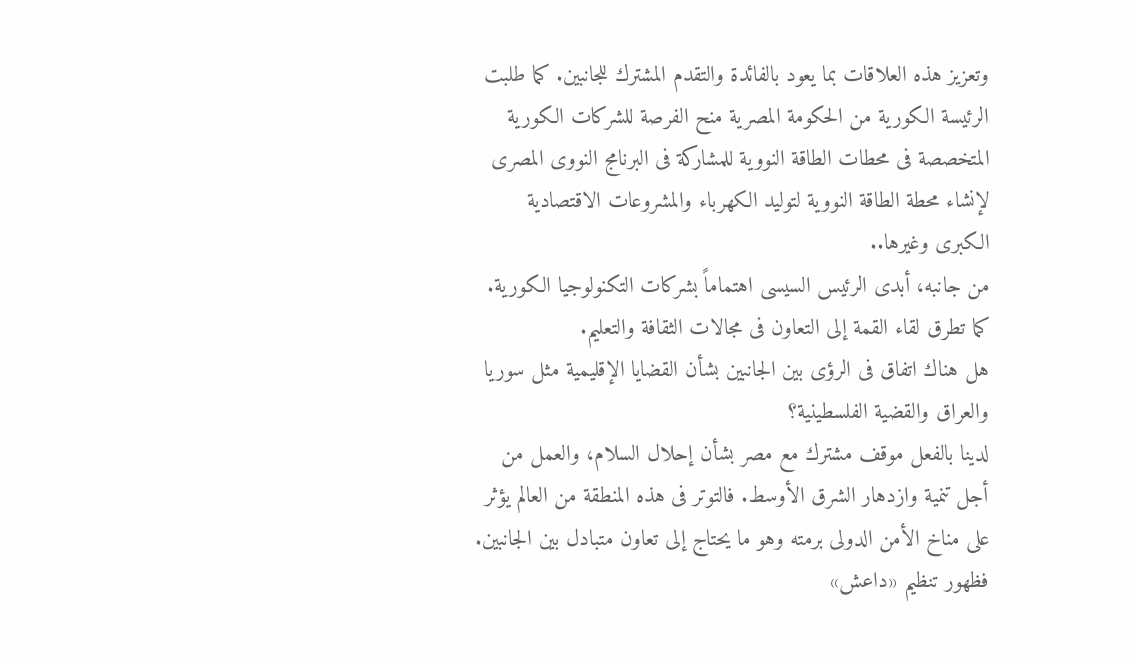وتعزيز هذه العلاقات بما يعود بالفائدة والتقدم المشترك للجانبين. كما طلبت الرئيسة الكورية من الحكومة المصرية منح الفرصة للشركات الكورية المتخصصة فى محطات الطاقة النووية للمشاركة فى البرنامج النووى المصرى لإنشاء محطة الطاقة النووية لتوليد الكهرباء والمشروعات الاقتصادية الكبرى وغيرها..
من جانبه، أبدى الرئيس السيسى اهتماماً بشركات التكنولوجيا الكورية. كما تطرق لقاء القمة إلى التعاون فى مجالات الثقافة والتعليم.
هل هناك اتفاق فى الرؤى بين الجانبين بشأن القضايا الإقليمية مثل سوريا والعراق والقضية الفلسطينية؟
لدينا بالفعل موقف مشترك مع مصر بشأن إحلال السلام، والعمل من أجل تنمية وازدهار الشرق الأوسط. فالتوتر فى هذه المنطقة من العالم يؤثر على مناخ الأمن الدولى برمته وهو ما يحتاج إلى تعاون متبادل بين الجانبين.
فظهور تنظيم «داعش»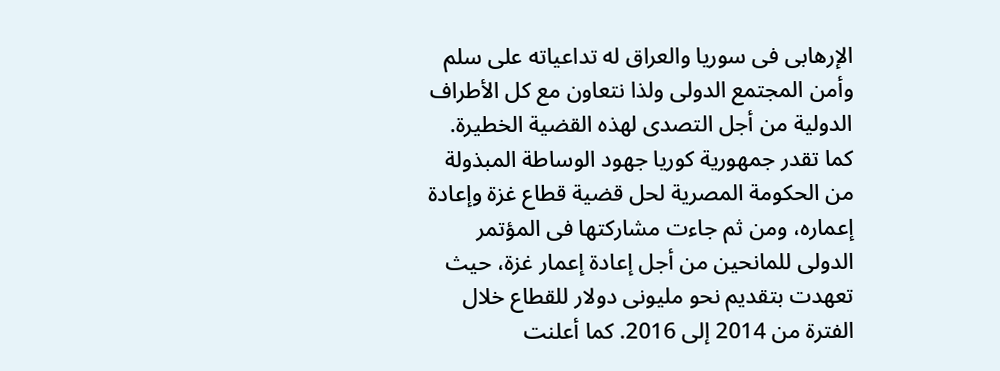الإرهابى فى سوريا والعراق له تداعياته على سلم وأمن المجتمع الدولى ولذا نتعاون مع كل الأطراف الدولية من أجل التصدى لهذه القضية الخطيرة.
كما تقدر جمهورية كوريا جهود الوساطة المبذولة من الحكومة المصرية لحل قضية قطاع غزة وإعادة إعماره، ومن ثم جاءت مشاركتها فى المؤتمر الدولى للمانحين من أجل إعادة إعمار غزة، حيث تعهدت بتقديم نحو مليونى دولار للقطاع خلال الفترة من 2014 إلى 2016. كما أعلنت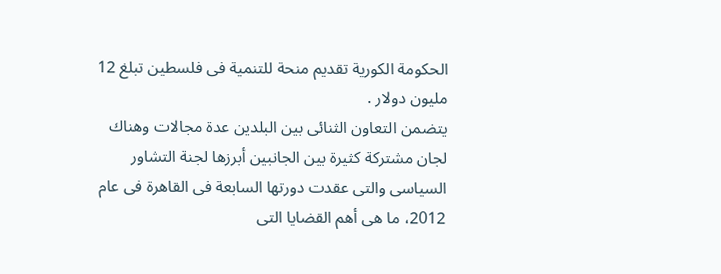الحكومة الكورية تقديم منحة للتنمية فى فلسطين تبلغ 12 مليون دولار .
يتضمن التعاون الثنائى بين البلدين عدة مجالات وهناك لجان مشتركة كثيرة بين الجانبين أبرزها لجنة التشاور السياسى والتى عقدت دورتها السابعة فى القاهرة فى عام 2012، ما هى أهم القضايا التى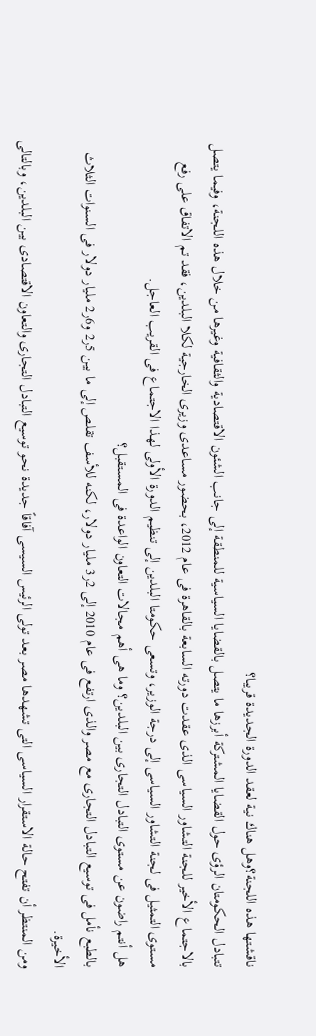ناقشتها هذه اللجنة؟وهل هناك نية لعقد الدورة الجديدة قريبا؟
تتبادل الحكومتان الرؤى حول القضايا المشتركة أبرزها ما يتصل بالقضايا السياسية للمنطقة إلى جانب الشئون الاقتصادية والثقافية وغيرها من خلال هذه اللجنة، وفيما يتصل بالاجتماع الأخير للجنة التشاور السياسى الذى عقدت دورته السابعة بالقاهرة فى عام 2012، بحضور مساعدى وزيرى الخارجية لكلا البلدين، فقد تم الاتفاق على رفع مستوى التمثيل فى لجنة التشاور السياسى إلى درجة الوزير، وتسعى حكومتا البلدين إلى تنظيم الدورة الأولى لهذا الاجتماع فى القريب العاجل.
هل أنتم راضون عن مستوى التبادل التجارى بين البلدين؟ وما هى أهم مجالات التعاون الواعدة فى المستقبل؟
بالطبع نأمل فى توسيع التبادل التجارى مع مصر والذى ارتفع فى عام 2010 إلى 2ر3 مليار دولار، لكنه للأسف تقلص إلى ما بين 5ر2 و6ر2 مليار دولار فى السنوات الثلاث الأخيرة.
ومن المنتظر أن تفتح حالة الاستقرار السياسى التى تشهدها مصر بعد تولى الرئيس السيسى آفاقاً جديدة نحو توسيع التبادل التجارى والتعاون الاقتصادى بين البلدين، وبالتالى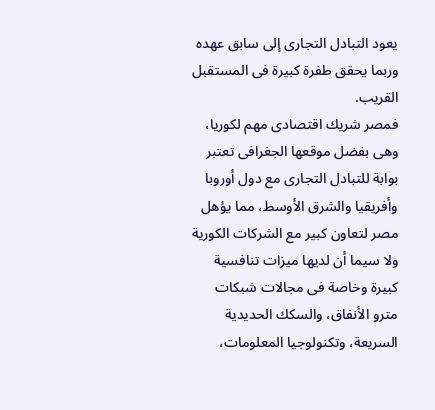يعود التبادل التجارى إلى سابق عهده وربما يحقق طفرة كبيرة فى المستقبل القريب.
فمصر شريك اقتصادى مهم لكوريا، وهى بفضل موقعها الجغرافى تعتبر بوابة للتبادل التجارى مع دول أوروبا وأفريقيا والشرق الأوسط، مما يؤهل مصر لتعاون كبير مع الشركات الكورية ولا سيما أن لديها ميزات تنافسية كبيرة وخاصة فى مجالات شبكات مترو الأنفاق، والسكك الحديدية السريعة، وتكنولوجيا المعلومات،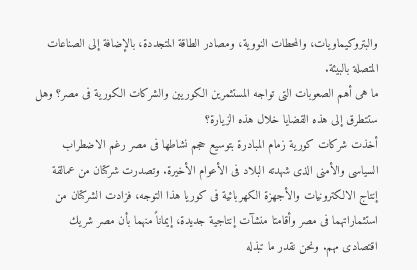والبتروكيماويات، والمحطات النووية، ومصادر الطاقة المتجددة، بالإضافة إلى الصناعات المتصلة بالبيئة.
ما هى أهم الصعوبات التى تواجه المستثمرين الكوريين والشركات الكورية فى مصر؟ وهل ستتطرق إلى هذه القضايا خلال هذه الزيارة؟
أخذت شركات كورية زمام المبادرة بتوسيع حجم نشاطها فى مصر رغم الاضطراب السياسى والأمنى الذى شهدته البلاد فى الأعوام الأخيرة. وتصدرت شركتان من عمالقة إنتاج الالكترونيات والأجهزة الكهربائية فى كوريا هذا التوجه، فزادت الشركتان من استثماراتهما فى مصر وأقامتا منشآت إنتاجية جديدة، إيماناً منهما بأن مصر شريك اقتصادى مهم. ونحن نقدر ما تبذله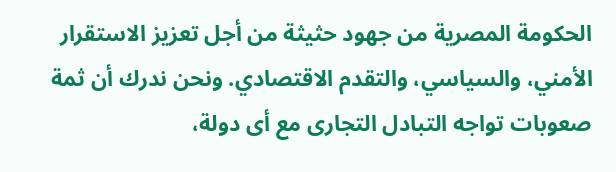الحكومة المصرية من جهود حثيثة من أجل تعزيز الاستقرار الأمني، والسياسي، والتقدم الاقتصادي. ونحن ندرك أن ثمة صعوبات تواجه التبادل التجارى مع أى دولة،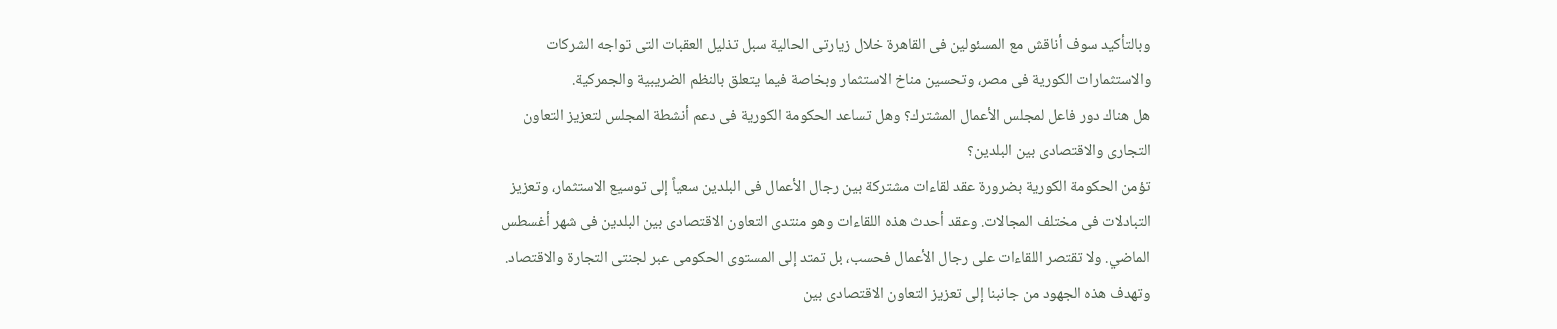وبالتأكيد سوف أناقش مع المسئولين فى القاهرة خلال زيارتى الحالية سبل تذليل العقبات التى تواجه الشركات والاستثمارات الكورية فى مصر، وتحسين مناخ الاستثمار وبخاصة فيما يتعلق بالنظم الضريبية والجمركية.
هل هناك دور فاعل لمجلس الأعمال المشترك؟ وهل تساعد الحكومة الكورية فى دعم أنشطة المجلس لتعزيز التعاون التجارى والاقتصادى بين البلدين؟
تؤمن الحكومة الكورية بضرورة عقد لقاءات مشتركة بين رجال الأعمال فى البلدين سعياً إلى توسيع الاستثمار، وتعزيز التبادلات فى مختلف المجالات. وعقد أحدث هذه اللقاءات وهو منتدى التعاون الاقتصادى بين البلدين فى شهر أغسطس الماضي. ولا تقتصر اللقاءات على رجال الأعمال فحسب، بل تمتد إلى المستوى الحكومى عبر لجنتى التجارة والاقتصاد. وتهدف هذه الجهود من جانبنا إلى تعزيز التعاون الاقتصادى بين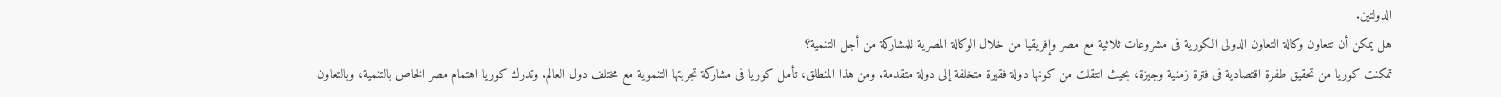الدولتين.
هل يمكن أن تتعاون وكالة التعاون الدولى الكورية فى مشروعات ثلاثية مع مصر وإفريقيا من خلال الوكالة المصرية للمشاركة من أجل التنمية؟
تمكنت كوريا من تحقيق طفرة اقتصادية فى فترة زمنية وجيزة، بحيث انتقلت من كونها دولة فقيرة متخلفة إلى دولة متقدمة. ومن هذا المنطلق، تأمل كوريا فى مشاركة تجربتها التنموية مع مختلف دول العالم. وتدرك كوريا اهتمام مصر الخاص بالتنمية، وبالتعاون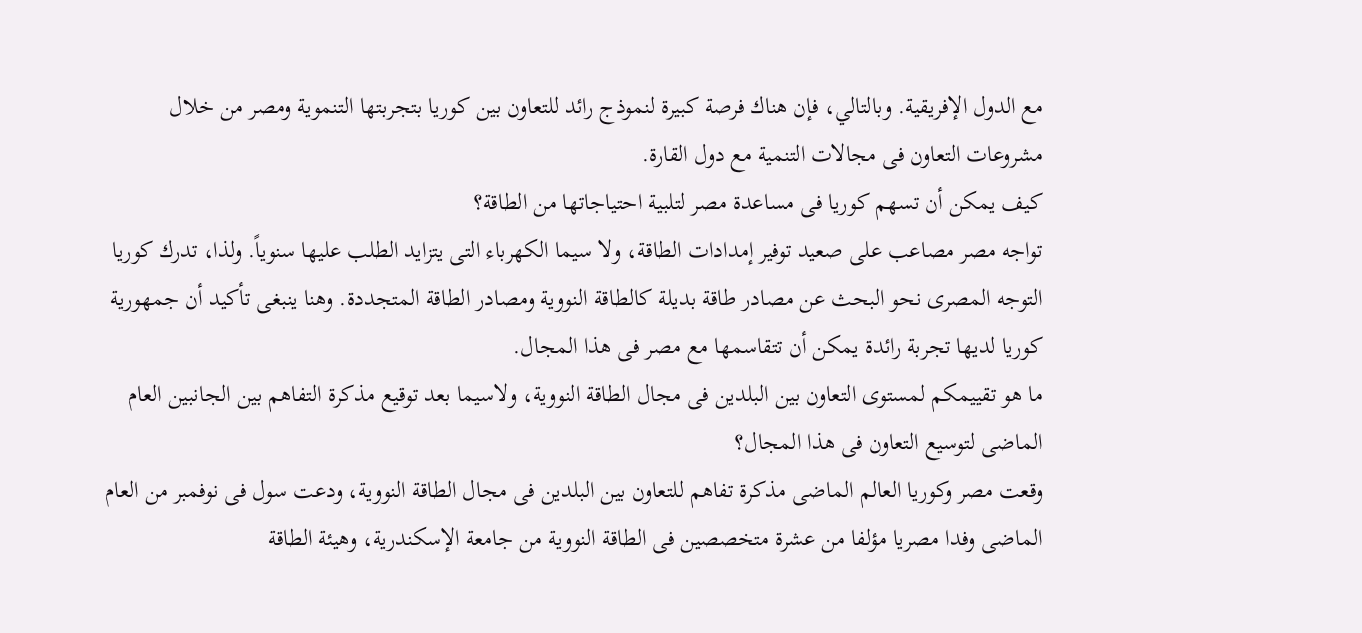مع الدول الإفريقية. وبالتالي، فإن هناك فرصة كبيرة لنموذج رائد للتعاون بين كوريا بتجربتها التنموية ومصر من خلال مشروعات التعاون فى مجالات التنمية مع دول القارة.
كيف يمكن أن تسهم كوريا فى مساعدة مصر لتلبية احتياجاتها من الطاقة؟
تواجه مصر مصاعب على صعيد توفير إمدادات الطاقة، ولا سيما الكهرباء التى يتزايد الطلب عليها سنوياً. ولذا، تدرك كوريا التوجه المصرى نحو البحث عن مصادر طاقة بديلة كالطاقة النووية ومصادر الطاقة المتجددة. وهنا ينبغى تأكيد أن جمهورية كوريا لديها تجربة رائدة يمكن أن تتقاسمها مع مصر فى هذا المجال.
ما هو تقييمكم لمستوى التعاون بين البلدين فى مجال الطاقة النووية، ولاسيما بعد توقيع مذكرة التفاهم بين الجانبين العام الماضى لتوسيع التعاون فى هذا المجال؟
وقعت مصر وكوريا العالم الماضى مذكرة تفاهم للتعاون بين البلدين فى مجال الطاقة النووية، ودعت سول فى نوفمبر من العام الماضى وفدا مصريا مؤلفا من عشرة متخصصين فى الطاقة النووية من جامعة الإسكندرية، وهيئة الطاقة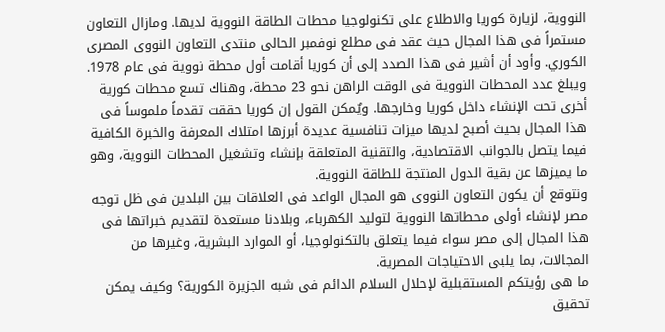النووية، لزيارة كوريا والاطلاع على تكنولوجيا محطات الطاقة النووية لديها. ومازال التعاون مستمراً فى هذا المجال حيث عقد فى مطلع نوفمبر الحالى منتدى التعاون النووى المصرى الكوري. وأود أن أشير فى هذا الصدد إلى أن كوريا أقامت أول محطة نووية فى عام 1978. ويبلغ عدد المحطات النووية فى الوقت الراهن نحو 23 محطة، وهناك تسع محطات كورية أخرى تحت الإنشاء داخل كوريا وخارجها. ويٌمكن القول إن كوريا حققت تقدماً ملموساً فى هذا المجال بحيث أصبح لديها ميزات تنافسية عديدة أبرزها امتلاك المعرفة والخبرة الكافية فيما يتصل بالجوانب الاقتصادية، والتقنية المتعلقة بإنشاء وتشغيل المحطات النووية، وهو ما يميزها عن بقية الدول المنتجة للطاقة النووية.
ونتوقع أن يكون التعاون النووى هو المجال الواعد فى العلاقات بين البلدين فى ظل توجه مصر لإنشاء أولى محطاتها النووية لتوليد الكهرباء، وبلادنا مستعدة لتقديم خبراتها فى هذا المجال إلى مصر سواء فيما يتعلق بالتكنولوجيا، أو الموارد البشرية، وغيرها من المجالات، بما يلبى الاحتياجات المصرية.
ما هى رؤيتكم المستقبلية لإحلال السلام الدائم فى شبه الجزيرة الكورية؟ وكيف يمكن تحقيق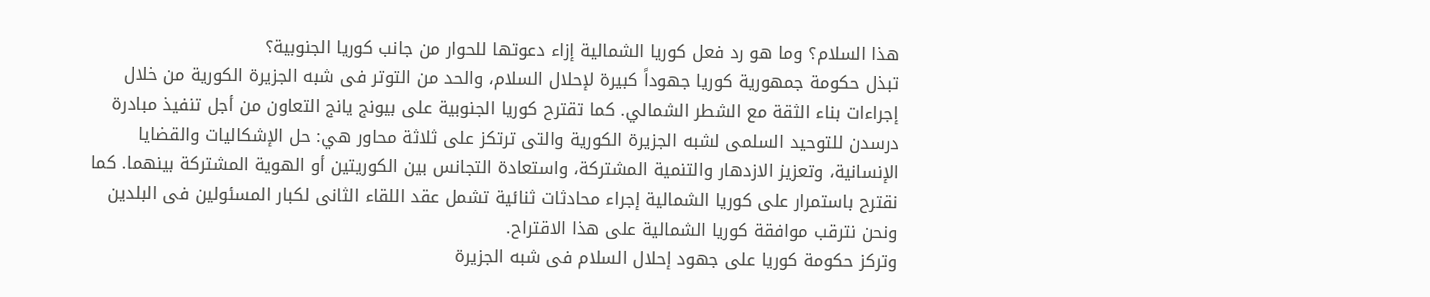هذا السلام؟ وما هو رد فعل كوريا الشمالية إزاء دعوتها للحوار من جانب كوريا الجنوبية؟
تبذل حكومة جمهورية كوريا جهوداً كبيرة لإحلال السلام، والحد من التوتر فى شبه الجزيرة الكورية من خلال إجراءات بناء الثقة مع الشطر الشمالي. كما تقترح كوريا الجنوبية على بيونج يانج التعاون من أجل تنفيذ مبادرة درسدن للتوحيد السلمى لشبه الجزيرة الكورية والتى ترتكز على ثلاثة محاور هي: حل الإشكاليات والقضايا الإنسانية، وتعزيز الازدهار والتنمية المشتركة، واستعادة التجانس بين الكوريتين أو الهوية المشتركة بينهما. كما نقترح باستمرار على كوريا الشمالية إجراء محادثات ثنائية تشمل عقد اللقاء الثانى لكبار المسئولين فى البلدين ونحن نترقب موافقة كوريا الشمالية على هذا الاقتراح.
وتركز حكومة كوريا على جهود إحلال السلام فى شبه الجزيرة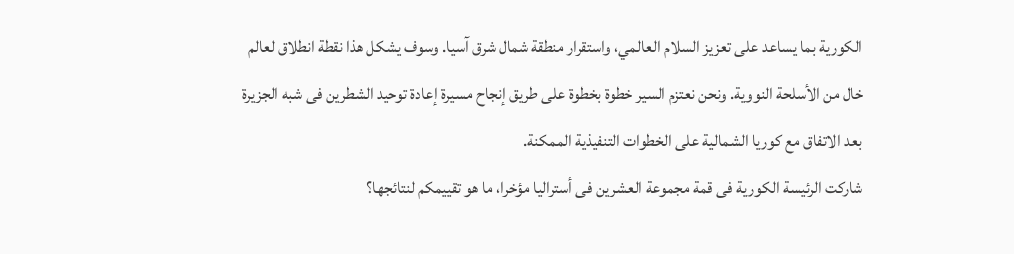الكورية بما يساعد على تعزيز السلام العالمي، واستقرار منطقة شمال شرق آسيا. وسوف يشكل هذا نقطة انطلاق لعالم خال من الأسلحة النووية. ونحن نعتزم السير خطوة بخطوة على طريق إنجاح مسيرة إعادة توحيد الشطرين فى شبه الجزيرة بعد الاتفاق مع كوريا الشمالية على الخطوات التنفيذية الممكنة.
شاركت الرئيسة الكورية فى قمة مجموعة العشرين فى أستراليا مؤخرا، ما هو تقييمكم لنتائجها؟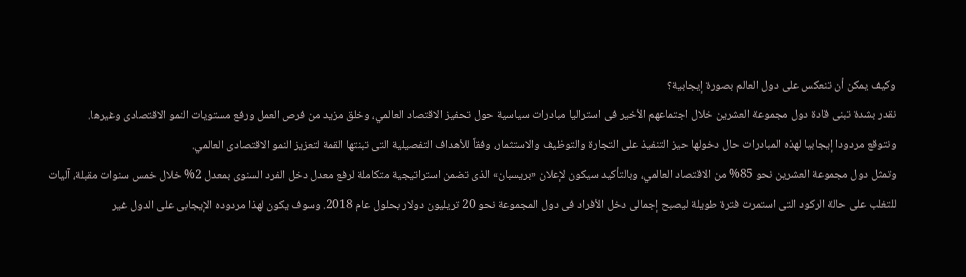وكيف يمكن أن تنعكس على دول العالم بصورة إيجابية؟
نقدر بشدة تبنى قادة دول مجموعة العشرين خلال اجتماعهم الأخير فى استراليا مبادرات سياسية حول تحفيز الاقتصاد العالمي، وخلق مزيد من فرص العمل ورفع مستويات النمو الاقتصادى وغيرها.
ونتوقع مردودا إيجابيا لهذه المبادرات حال دخولها حيز التنفيذ على التجارة والتوظيف والاستثمار، وفقاً للأهداف التفصيلية التى تبنتها القمة لتعزيز النمو الاقتصادى العالمي.
وتمثل دول مجموعة العشرين نحو 85% من الاقتصاد العالمي، وبالتأكيد سيكون لإعلان «بريسبان» الذى تضمن استراتيجية متكاملة لرفع معدل دخل الفرد السنوى بمعدل 2% خلال خمس سنوات مقبلة، آليات للتغلب على حالة الركود التى استمرت فترة طويلة ليصبح إجمالى دخل الأفراد فى دول المجموعة نحو 20 تريليون دولار بحلول عام 2018. وسوف يكون لهذا مردوده الإيجابى على الدول غير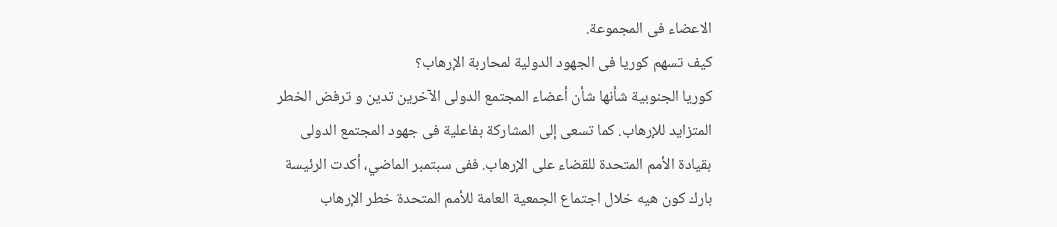الاعضاء فى المجموعة.
كيف تسهم كوريا فى الجهود الدولية لمحاربة الإرهاب؟
كوريا الجنوبية شأنها شأن أعضاء المجتمع الدولى الآخرين تدين و ترفض الخطر المتزايد للإرهاب. كما تسعى إلى المشاركة بفاعلية فى جهود المجتمع الدولى بقيادة الأمم المتحدة للقضاء على الإرهاب. ففى سبتمبر الماضي، أكدت الرئيسة بارك كون هيه خلال اجتماع الجمعية العامة للأمم المتحدة خطر الإرهاب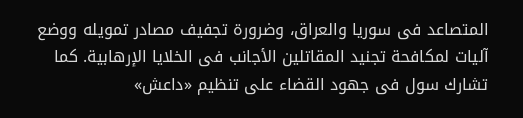المتصاعد فى سوريا والعراق، وضرورة تجفيف مصادر تمويله ووضع آليات لمكافحة تجنيد المقاتلين الأجانب فى الخلايا الإرهابية. كما تشارك سول فى جهود القضاء على تنظيم «داعش»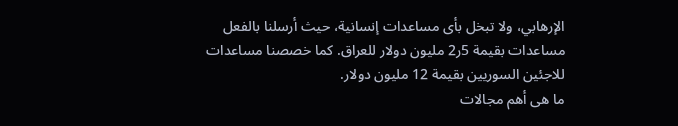الإرهابي، ولا تبخل بأى مساعدات إنسانية، حيث أرسلنا بالفعل مساعدات بقيمة 5ر2 مليون دولار للعراق. كما خصصنا مساعدات للاجئين السوريين بقيمة 12 مليون دولار.
ما هى أهم مجالات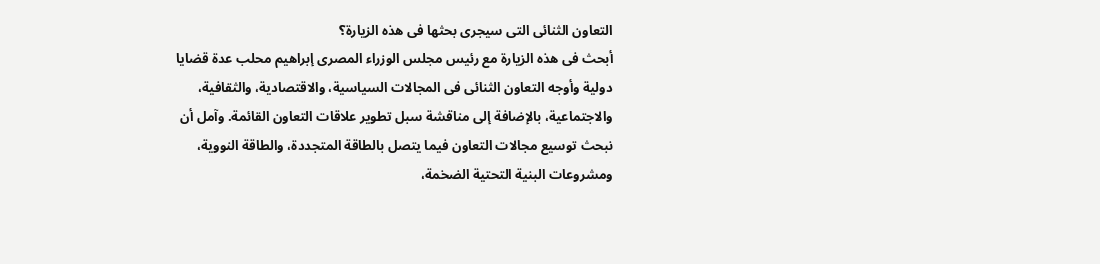التعاون الثنائى التى سيجرى بحثها فى هذه الزيارة؟
أبحث فى هذه الزيارة مع رئيس مجلس الوزراء المصرى إبراهيم محلب عدة قضايا دولية وأوجه التعاون الثنائى فى المجالات السياسية، والاقتصادية، والثقافية، والاجتماعية، بالإضافة إلى مناقشة سبل تطوير علاقات التعاون القائمة. وآمل أن نبحث توسيع مجالات التعاون فيما يتصل بالطاقة المتجددة، والطاقة النووية، ومشروعات البنية التحتية الضخمة،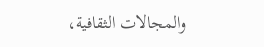والمجالات الثقافية،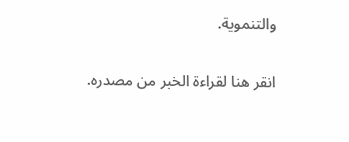والتنموية.


انقر هنا لقراءة الخبر من مصدره.